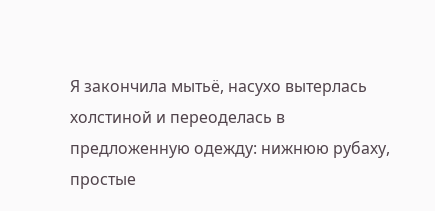Я закончила мытьё, насухо вытерлась холстиной и переоделась в предложенную одежду: нижнюю рубаху, простые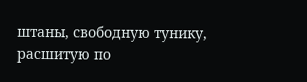штаны, свободную тунику, расшитую по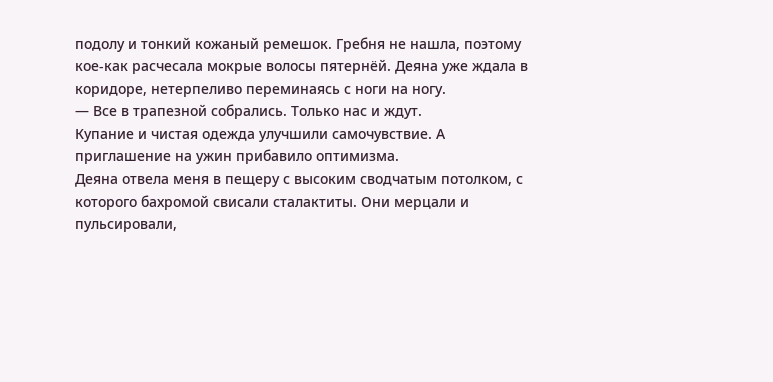подолу и тонкий кожаный ремешок. Гребня не нашла, поэтому кое-как расчесала мокрые волосы пятернёй. Деяна уже ждала в коридоре, нетерпеливо переминаясь с ноги на ногу.
— Все в трапезной собрались. Только нас и ждут.
Купание и чистая одежда улучшили самочувствие. А приглашение на ужин прибавило оптимизма.
Деяна отвела меня в пещеру с высоким сводчатым потолком, с которого бахромой свисали сталактиты. Они мерцали и пульсировали,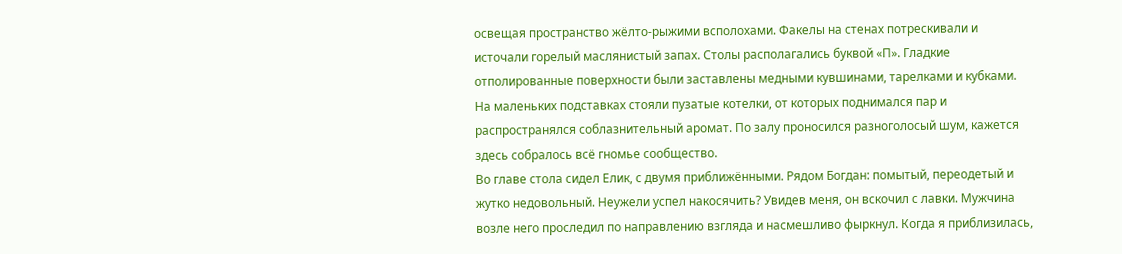освещая пространство жёлто-рыжими всполохами. Факелы на стенах потрескивали и источали горелый маслянистый запах. Столы располагались буквой «П». Гладкие отполированные поверхности были заставлены медными кувшинами, тарелками и кубками. На маленьких подставках стояли пузатые котелки, от которых поднимался пар и распространялся соблазнительный аромат. По залу проносился разноголосый шум, кажется здесь собралось всё гномье сообщество.
Во главе стола сидел Елик, с двумя приближёнными. Рядом Богдан: помытый, переодетый и жутко недовольный. Неужели успел накосячить? Увидев меня, он вскочил с лавки. Мужчина возле него проследил по направлению взгляда и насмешливо фыркнул. Когда я приблизилась,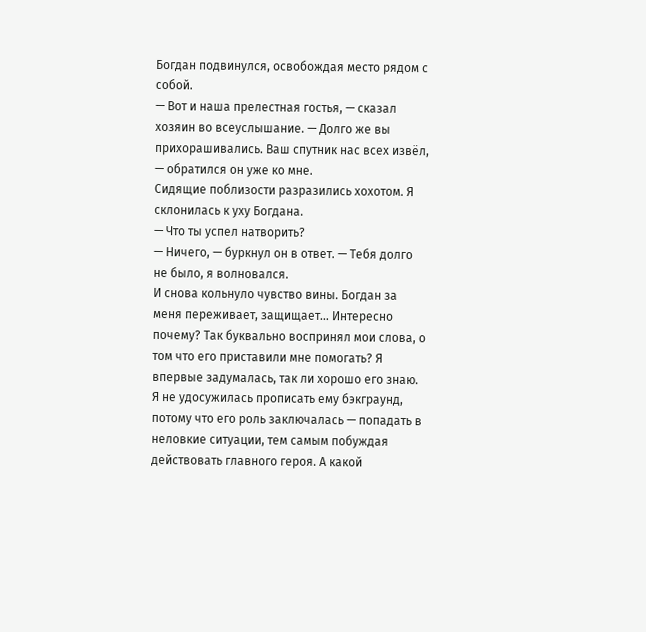Богдан подвинулся, освобождая место рядом с собой.
— Вот и наша прелестная гостья, — сказал хозяин во всеуслышание. — Долго же вы прихорашивались. Ваш спутник нас всех извёл, — обратился он уже ко мне.
Сидящие поблизости разразились хохотом. Я склонилась к уху Богдана.
— Что ты успел натворить?
— Ничего, — буркнул он в ответ. — Тебя долго не было, я волновался.
И снова кольнуло чувство вины. Богдан за меня переживает, защищает… Интересно почему? Так буквально воспринял мои слова, о том что его приставили мне помогать? Я впервые задумалась, так ли хорошо его знаю. Я не удосужилась прописать ему бэкграунд, потому что его роль заключалась — попадать в неловкие ситуации, тем самым побуждая действовать главного героя. А какой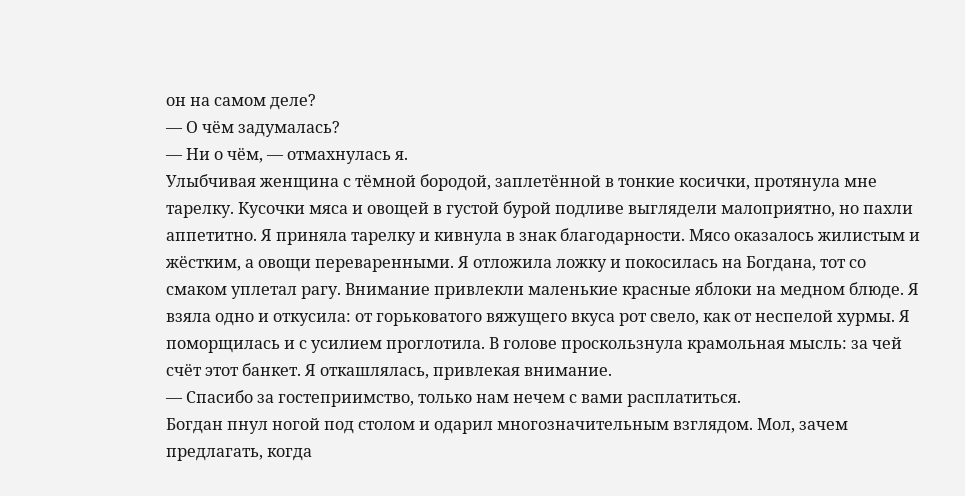он на самом деле?
— О чём задумалась?
— Ни о чём, — отмахнулась я.
Улыбчивая женщина с тёмной бородой, заплетённой в тонкие косички, протянула мне тарелку. Кусочки мяса и овощей в густой бурой подливе выглядели малоприятно, но пахли аппетитно. Я приняла тарелку и кивнула в знак благодарности. Мясо оказалось жилистым и жёстким, а овощи переваренными. Я отложила ложку и покосилась на Богдана, тот со смаком уплетал рагу. Внимание привлекли маленькие красные яблоки на медном блюде. Я взяла одно и откусила: от горьковатого вяжущего вкуса рот свело, как от неспелой хурмы. Я поморщилась и с усилием проглотила. В голове проскользнула крамольная мысль: за чей счёт этот банкет. Я откашлялась, привлекая внимание.
— Спасибо за гостеприимство, только нам нечем с вами расплатиться.
Богдан пнул ногой под столом и одарил многозначительным взглядом. Мол, зачем предлагать, когда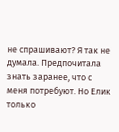не спрашивают? Я так не думала. Предпочитала знать заранее, что с меня потребуют. Но Елик только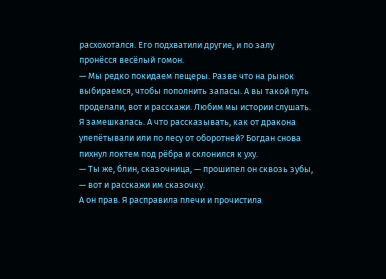расхохотался. Его подхватили другие, и по залу пронёсся весёлый гомон.
— Мы редко покидаем пещеры. Разве что на рынок выбираемся, чтобы пополнить запасы. А вы такой путь проделали, вот и расскажи. Любим мы истории слушать.
Я замешкалась. А что рассказывать, как от дракона улепётывали или по лесу от оборотней? Богдан снова пихнул локтем под рёбра и склонился к уху.
— Ты же, блин, сказочница, — прошипел он сквозь зубы, — вот и расскажи им сказочку.
А он прав. Я расправила плечи и прочистила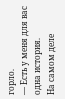горло.
— Есть у меня для вас одна история.
На самом деле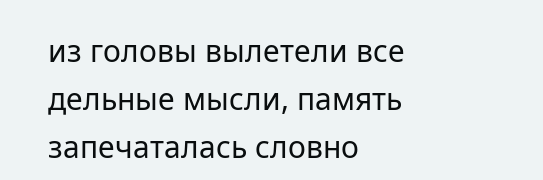из головы вылетели все дельные мысли, память запечаталась словно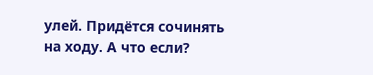улей. Придётся сочинять на ходу. А что если?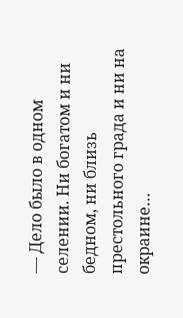— Дело было в одном селении. Ни богатом и ни бедном, ни близь престольного града и ни на окраине…